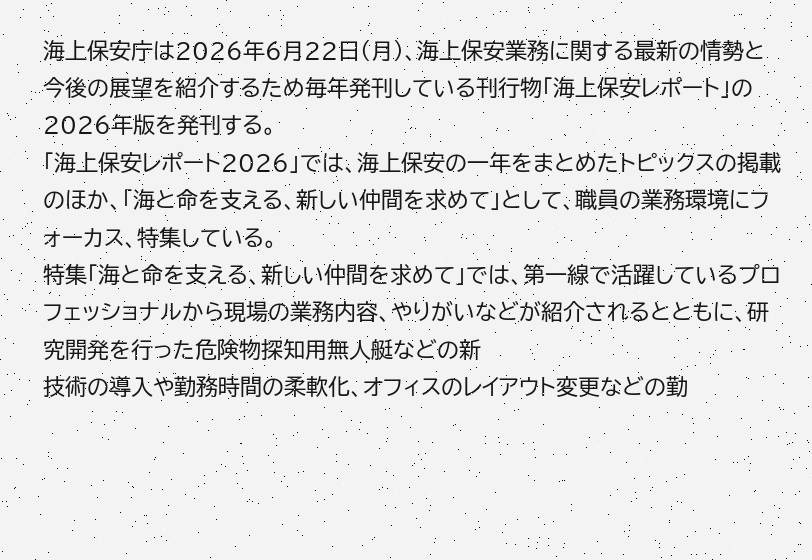海上保安庁は2026年6月22日(月)、海上保安業務に関する最新の情勢と今後の展望を紹介するため毎年発刊している刊行物「海上保安レポート」の2026年版を発刊する。
「海上保安レポート2026」では、海上保安の一年をまとめたトピックスの掲載のほか、「海と命を支える、新しい仲間を求めて」として、職員の業務環境にフォーカス、特集している。
特集「海と命を支える、新しい仲間を求めて」では、第一線で活躍しているプロフェッショナルから現場の業務内容、やりがいなどが紹介されるとともに、研究開発を行った危険物探知用無人艇などの新
技術の導入や勤務時間の柔軟化、オフィスのレイアウト変更などの勤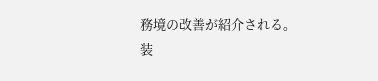務境の改善が紹介される。
装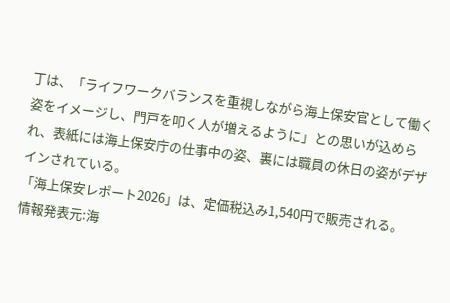丁は、「ライフワークバランスを重視しながら海上保安官として働く姿をイメージし、門戸を叩く人が増えるように」との思いが込められ、表紙には海上保安庁の仕事中の姿、裏には職員の休日の姿がデザインされている。
「海上保安レポート2026」は、定価税込み1,540円で販売される。
情報発表元:海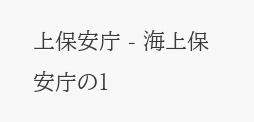上保安庁 - 海上保安庁の1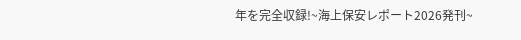年を完全収録!~海上保安レポート2026発刊~